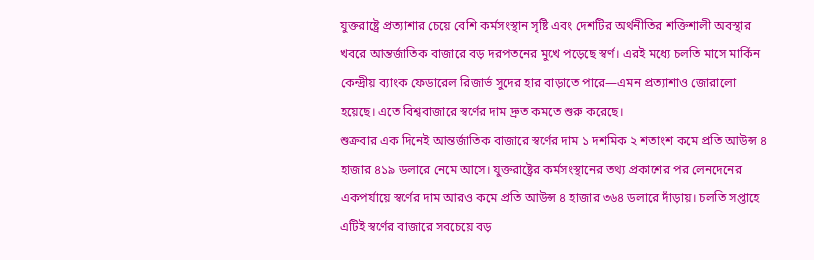যুক্তরাষ্ট্রে প্রত্যাশার চেয়ে বেশি কর্মসংস্থান সৃষ্টি এবং দেশটির অর্থনীতির শক্তিশালী অবস্থার খবরে আন্তর্জাতিক বাজারে বড় দরপতনের মুখে পড়েছে স্বর্ণ। এরই মধ্যে চলতি মাসে মার্কিন কেন্দ্রীয় ব্যাংক ফেডারেল রিজার্ভ সুদের হার বাড়াতে পারে—এমন প্রত্যাশাও জোরালো হয়েছে। এতে বিশ্ববাজারে স্বর্ণের দাম দ্রুত কমতে শুরু করেছে।
শুক্রবার এক দিনেই আন্তর্জাতিক বাজারে স্বর্ণের দাম ১ দশমিক ২ শতাংশ কমে প্রতি আউন্স ৪ হাজার ৪১৯ ডলারে নেমে আসে। যুক্তরাষ্ট্রের কর্মসংস্থানের তথ্য প্রকাশের পর লেনদেনের একপর্যায়ে স্বর্ণের দাম আরও কমে প্রতি আউন্স ৪ হাজার ৩৬৪ ডলারে দাঁড়ায়। চলতি সপ্তাহে এটিই স্বর্ণের বাজারে সবচেয়ে বড়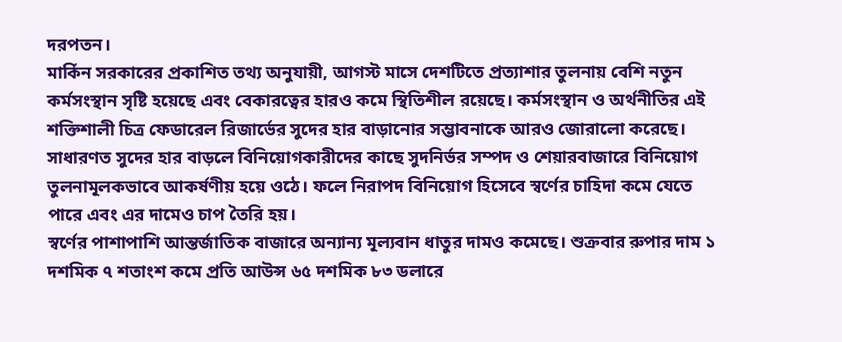দরপতন।
মার্কিন সরকারের প্রকাশিত তথ্য অনুযায়ী, আগস্ট মাসে দেশটিতে প্রত্যাশার তুলনায় বেশি নতুন কর্মসংস্থান সৃষ্টি হয়েছে এবং বেকারত্বের হারও কমে স্থিতিশীল রয়েছে। কর্মসংস্থান ও অর্থনীতির এই শক্তিশালী চিত্র ফেডারেল রিজার্ভের সুদের হার বাড়ানোর সম্ভাবনাকে আরও জোরালো করেছে।
সাধারণত সুদের হার বাড়লে বিনিয়োগকারীদের কাছে সুদনির্ভর সম্পদ ও শেয়ারবাজারে বিনিয়োগ তুলনামূলকভাবে আকর্ষণীয় হয়ে ওঠে। ফলে নিরাপদ বিনিয়োগ হিসেবে স্বর্ণের চাহিদা কমে যেতে পারে এবং এর দামেও চাপ তৈরি হয়।
স্বর্ণের পাশাপাশি আন্তর্জাতিক বাজারে অন্যান্য মূল্যবান ধাতুর দামও কমেছে। শুক্রবার রুপার দাম ১ দশমিক ৭ শতাংশ কমে প্রতি আউন্স ৬৫ দশমিক ৮৩ ডলারে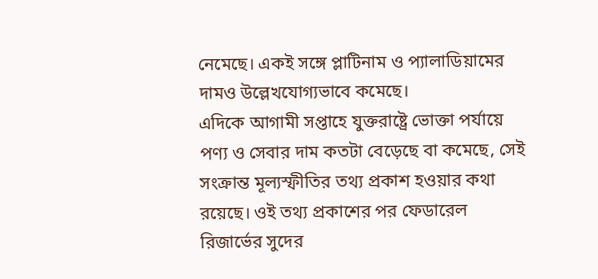নেমেছে। একই সঙ্গে প্লাটিনাম ও প্যালাডিয়ামের দামও উল্লেখযোগ্যভাবে কমেছে।
এদিকে আগামী সপ্তাহে যুক্তরাষ্ট্রে ভোক্তা পর্যায়ে পণ্য ও সেবার দাম কতটা বেড়েছে বা কমেছে, সেই সংক্রান্ত মূল্যস্ফীতির তথ্য প্রকাশ হওয়ার কথা রয়েছে। ওই তথ্য প্রকাশের পর ফেডারেল রিজার্ভের সুদের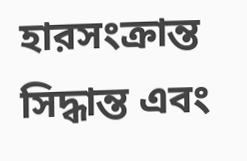হারসংক্রান্ত সিদ্ধান্ত এবং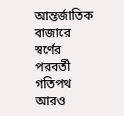আন্তর্জাতিক বাজারে স্বর্ণের পরবর্তী গতিপথ আরও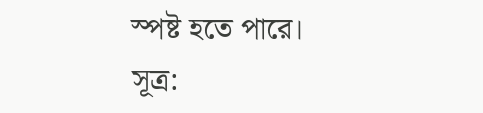স্পষ্ট হতে পারে।
সূত্র: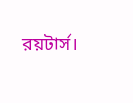রয়টার্স।